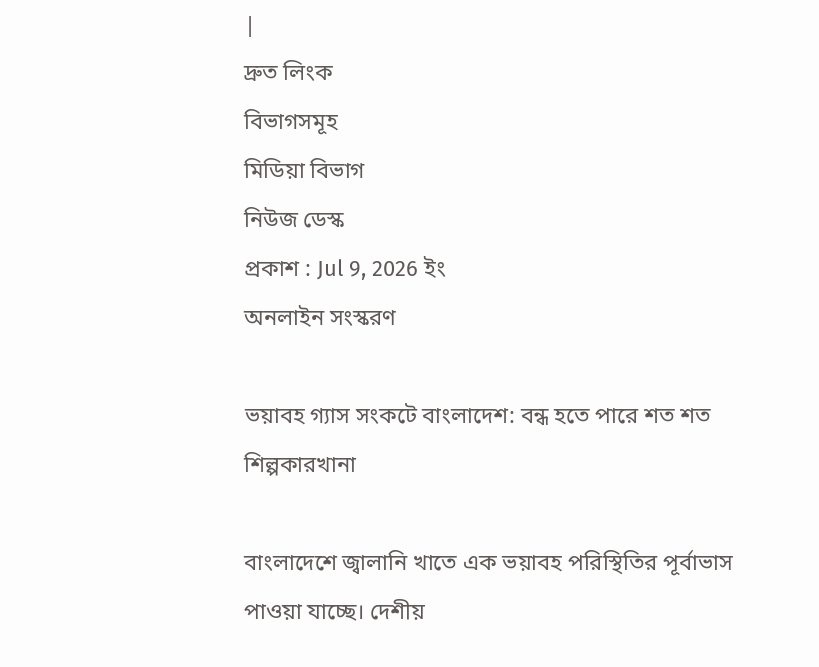|
দ্রুত লিংক
বিভাগসমূহ
মিডিয়া বিভাগ
নিউজ ডেস্ক
প্রকাশ : Jul 9, 2026 ইং
অনলাইন সংস্করণ

ভয়াবহ গ্যাস সংকটে বাংলাদেশ: বন্ধ হতে পারে শত শত শিল্পকারখানা

বাংলাদেশে জ্বালানি খাতে এক ভয়াবহ পরিস্থিতির পূর্বাভাস পাওয়া যাচ্ছে। দেশীয়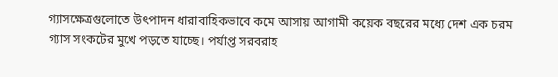গ্যাসক্ষেত্রগুলোতে উৎপাদন ধারাবাহিকভাবে কমে আসায় আগামী কয়েক বছরের মধ্যে দেশ এক চরম গ্যাস সংকটের মুখে পড়তে যাচ্ছে। পর্যাপ্ত সরবরাহ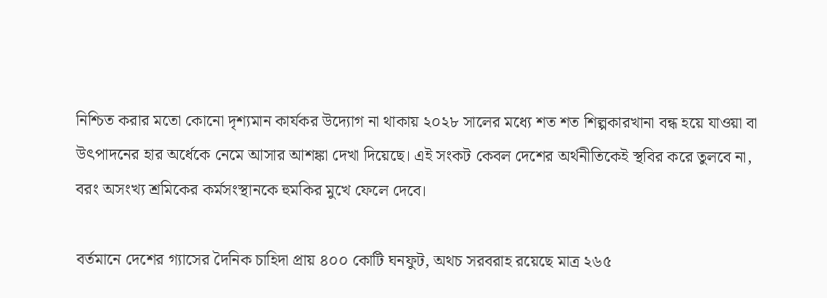নিশ্চিত করার মতো কোনো দৃশ্যমান কার্যকর উদ্যোগ না থাকায় ২০২৮ সালের মধ্যে শত শত শিল্পকারখানা বন্ধ হয়ে যাওয়া বা উৎপাদনের হার অর্ধেকে নেমে আসার আশঙ্কা দেখা দিয়েছে। এই সংকট কেবল দেশের অর্থনীতিকেই স্থবির করে তুলবে না, বরং অসংখ্য শ্রমিকের কর্মসংস্থানকে হুমকির মুখে ফেলে দেবে।

বর্তমানে দেশের গ্যাসের দৈনিক চাহিদা প্রায় ৪০০ কোটি ঘনফুট, অথচ সরবরাহ রয়েছে মাত্র ২৬৫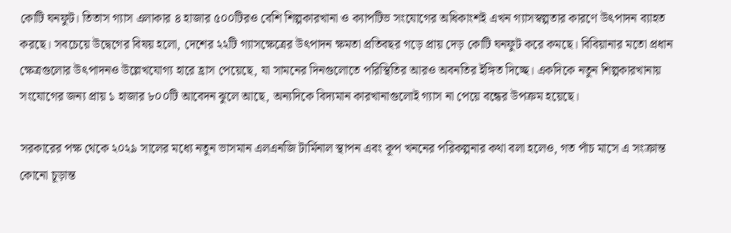কোটি ঘনফুট। তিতাস গ্যাস এলাকার ৪ হাজার ৫০০টিরও বেশি শিল্পকারখানা ও ক্যাপটিভ সংযোগের অধিকাংশই এখন গ্যাসস্বল্পতার কারণে উৎপাদন ব্যাহত করছে। সবচেয়ে উদ্বেগের বিষয় হলো, দেশের ২২টি গ্যাসক্ষেত্রের উৎপাদন ক্ষমতা প্রতিবছর গড়ে প্রায় দেড় কোটি ঘনফুট করে কমছে। বিবিয়ানার মতো প্রধান ক্ষেত্রগুলোর উৎপাদনও উল্লেখযোগ্য হারে হ্রাস পেয়েছে, যা সামনের দিনগুলোতে পরিস্থিতির আরও অবনতির ইঙ্গিত দিচ্ছে। একদিকে নতুন শিল্পকারখানায় সংযোগের জন্য প্রায় ১ হাজার ৮০০টি আবেদন ঝুলে আছে, অন্যদিকে বিদ্যমান কারখানাগুলোই গ্যাস না পেয়ে বন্ধের উপক্রম হয়েছে।

সরকারের পক্ষ থেকে ২০২৯ সালের মধ্যে নতুন ভাসমান এলএনজি টার্মিনাল স্থাপন এবং কূপ খননের পরিকল্পনার কথা বলা হলেও, গত পাঁচ মাসে এ সংক্রান্ত কোনো চূড়ান্ত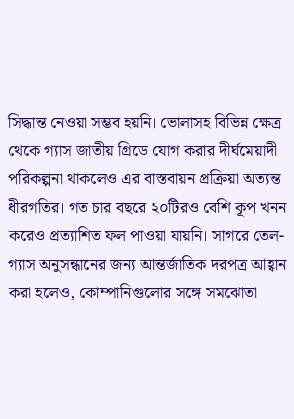সিদ্ধান্ত নেওয়া সম্ভব হয়নি। ভোলাসহ বিভিন্ন ক্ষেত্র থেকে গ্যাস জাতীয় গ্রিডে যোগ করার দীর্ঘমেয়াদী পরিকল্পনা থাকলেও এর বাস্তবায়ন প্রক্রিয়া অত্যন্ত ধীরগতির। গত চার বছরে ২০টিরও বেশি কূপ খনন করেও প্রত্যাশিত ফল পাওয়া যায়নি। সাগরে তেল-গ্যাস অনুসন্ধানের জন্য আন্তর্জাতিক দরপত্র আহ্বান করা হলেও, কোম্পানিগুলোর সঙ্গে সমঝোতা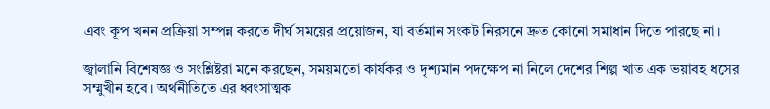এবং কূপ খনন প্রক্রিয়া সম্পন্ন করতে দীর্ঘ সময়ের প্রয়োজন, যা বর্তমান সংকট নিরসনে দ্রুত কোনো সমাধান দিতে পারছে না।

জ্বালানি বিশেষজ্ঞ ও সংশ্লিষ্টরা মনে করছেন, সময়মতো কার্যকর ও দৃশ্যমান পদক্ষেপ না নিলে দেশের শিল্প খাত এক ভয়াবহ ধসের সম্মুখীন হবে। অর্থনীতিতে এর ধ্বংসাত্মক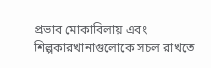প্রভাব মোকাবিলায় এবং শিল্পকারখানাগুলোকে সচল রাখতে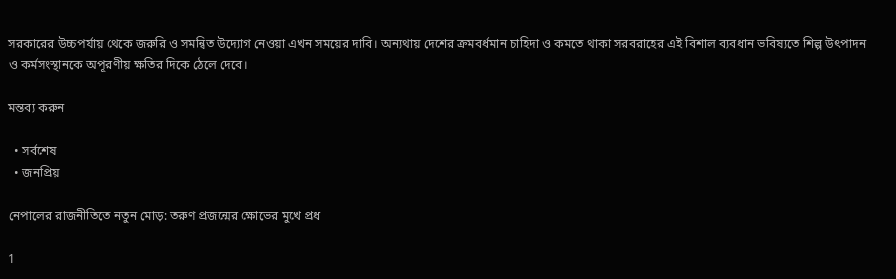সরকারের উচ্চপর্যায় থেকে জরুরি ও সমন্বিত উদ্যোগ নেওয়া এখন সময়ের দাবি। অন্যথায় দেশের ক্রমবর্ধমান চাহিদা ও কমতে থাকা সরবরাহের এই বিশাল ব্যবধান ভবিষ্যতে শিল্প উৎপাদন ও কর্মসংস্থানকে অপূরণীয় ক্ষতির দিকে ঠেলে দেবে।

মন্তব্য করুন

  • সর্বশেষ
  • জনপ্রিয়

নেপালের রাজনীতিতে নতুন মোড়: তরুণ প্রজন্মের ক্ষোভের মুখে প্রধ

1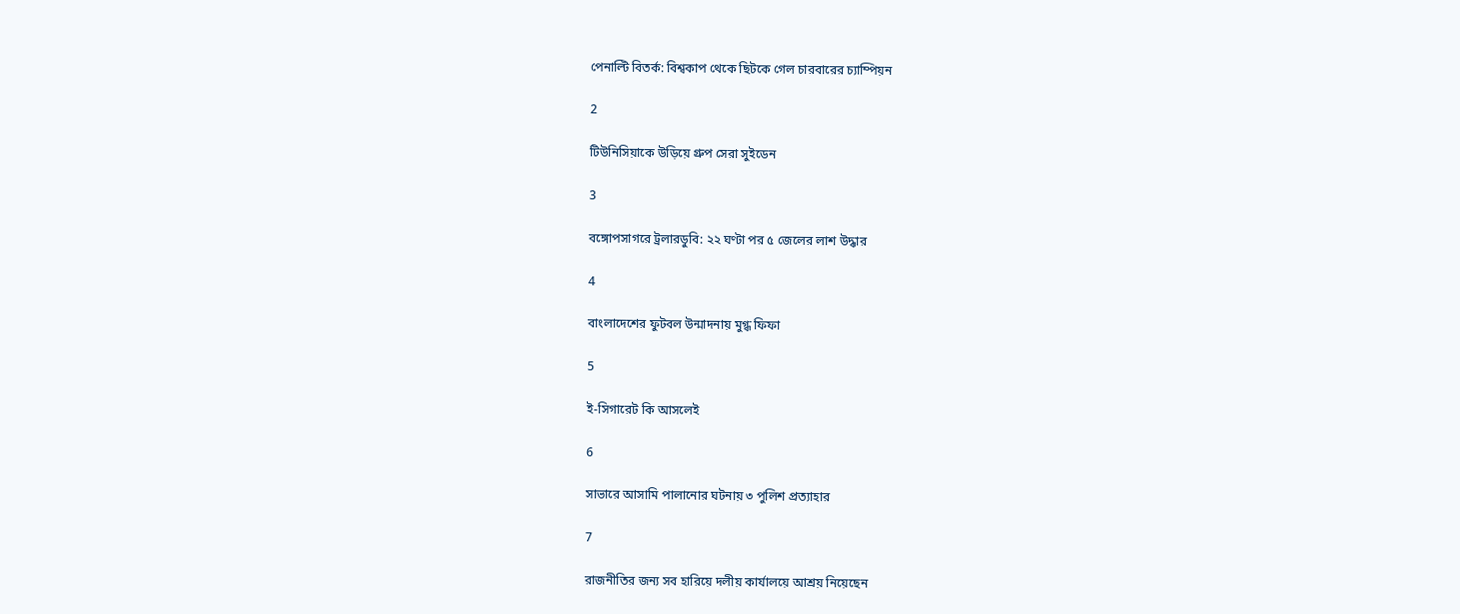পেনাল্টি বিতর্ক: বিশ্বকাপ থেকে ছিটকে গেল চারবারের চ্যাম্পিয়ন

2

টিউনিসিয়াকে উড়িয়ে গ্রুপ সেরা সুইডেন

3

বঙ্গোপসাগরে ট্রলারডুবি: ২২ ঘণ্টা পর ৫ জেলের লাশ উদ্ধার

4

বাংলাদেশের ফুটবল উন্মাদনায় মুগ্ধ ফিফা

5

ই-সিগারেট কি আসলেই

6

সাভারে আসামি পালানোর ঘটনায় ৩ পুলিশ প্রত্যাহার

7

রাজনীতির জন্য সব হারিয়ে দলীয় কার্যালয়ে আশ্রয় নিয়েছেন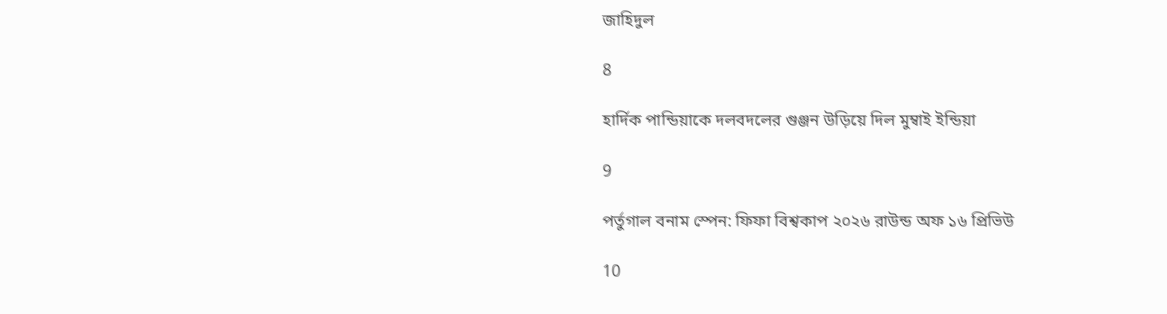জাহিদুল

8

হার্দিক পান্ডিয়াকে দলবদলের গুঞ্জন উড়িয়ে দিল মুম্বাই ইন্ডিয়া

9

পর্তুগাল বনাম স্পেন: ফিফা বিশ্বকাপ ২০২৬ রাউন্ড অফ ১৬ প্রিভিউ

10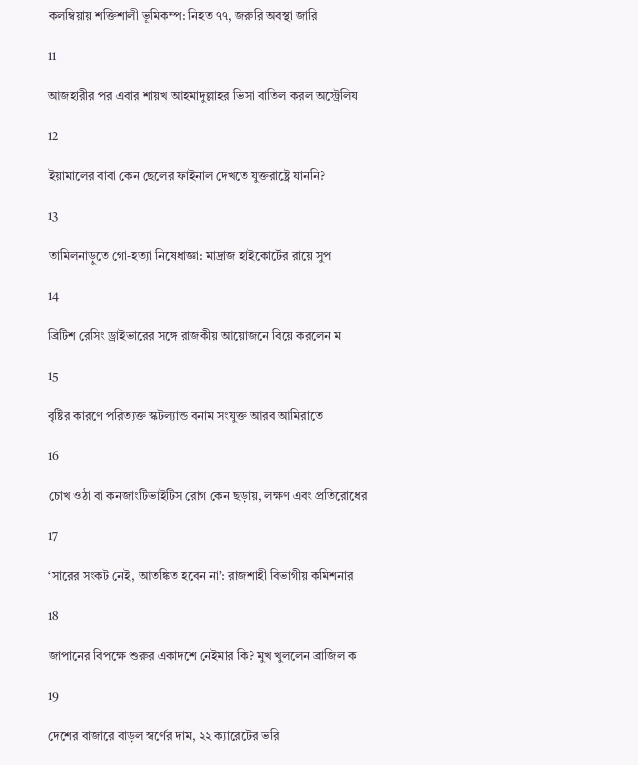কলম্বিয়ায় শক্তিশালী ভূমিকম্প: নিহত ৭৭, জরুরি অবস্থা জারি

11

আজহারীর পর এবার শায়খ আহমাদুল্লাহর ভিসা বাতিল করল অস্ট্রেলিয

12

ইয়ামালের বাবা কেন ছেলের ফাইনাল দেখতে যুক্তরাষ্ট্রে যাননি?

13

তামিলনাড়ুতে গো-হত্যা নিষেধাজ্ঞা: মাদ্রাজ হাইকোর্টের রায়ে সুপ

14

ব্রিটিশ রেসিং ড্রাইভারের সঙ্গে রাজকীয় আয়োজনে বিয়ে করলেন ম

15

বৃষ্টির কারণে পরিত্যক্ত স্কটল্যান্ড বনাম সংযুক্ত আরব আমিরাতে

16

চোখ ওঠা বা কনজাংটিভাইটিস রোগ কেন ছড়ায়, লক্ষণ এবং প্রতিরোধের

17

‘সারের সংকট নেই, আতঙ্কিত হবেন না’: রাজশাহী বিভাগীয় কমিশনার

18

জাপানের বিপক্ষে শুরুর একাদশে নেইমার কি? মুখ খুললেন ব্রাজিল ক

19

দেশের বাজারে বাড়ল স্বর্ণের দাম, ২২ ক্যারেটের ভরি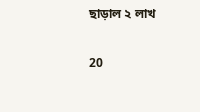ছাড়াল ২ লাখ

20